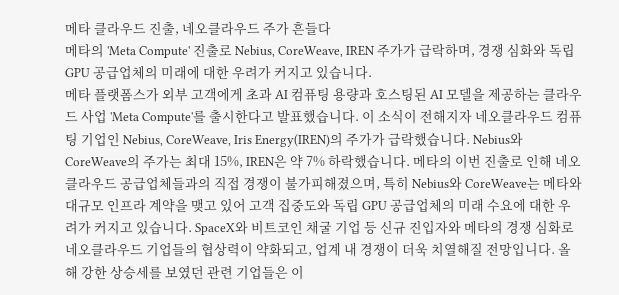메타 클라우드 진출, 네오클라우드 주가 흔들다
메타의 'Meta Compute' 진출로 Nebius, CoreWeave, IREN 주가가 급락하며, 경쟁 심화와 독립 GPU 공급업체의 미래에 대한 우려가 커지고 있습니다.
메타 플랫폼스가 외부 고객에게 초과 AI 컴퓨팅 용량과 호스팅된 AI 모델을 제공하는 클라우드 사업 'Meta Compute'를 출시한다고 발표했습니다. 이 소식이 전해지자 네오클라우드 컴퓨팅 기업인 Nebius, CoreWeave, Iris Energy(IREN)의 주가가 급락했습니다. Nebius와 CoreWeave의 주가는 최대 15%, IREN은 약 7% 하락했습니다. 메타의 이번 진출로 인해 네오클라우드 공급업체들과의 직접 경쟁이 불가피해졌으며, 특히 Nebius와 CoreWeave는 메타와 대규모 인프라 계약을 맺고 있어 고객 집중도와 독립 GPU 공급업체의 미래 수요에 대한 우려가 커지고 있습니다. SpaceX와 비트코인 채굴 기업 등 신규 진입자와 메타의 경쟁 심화로 네오클라우드 기업들의 협상력이 약화되고, 업계 내 경쟁이 더욱 치열해질 전망입니다. 올해 강한 상승세를 보였던 관련 기업들은 이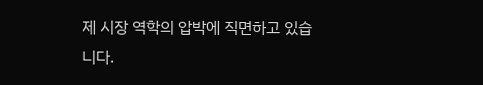제 시장 역학의 압박에 직면하고 있습니다.